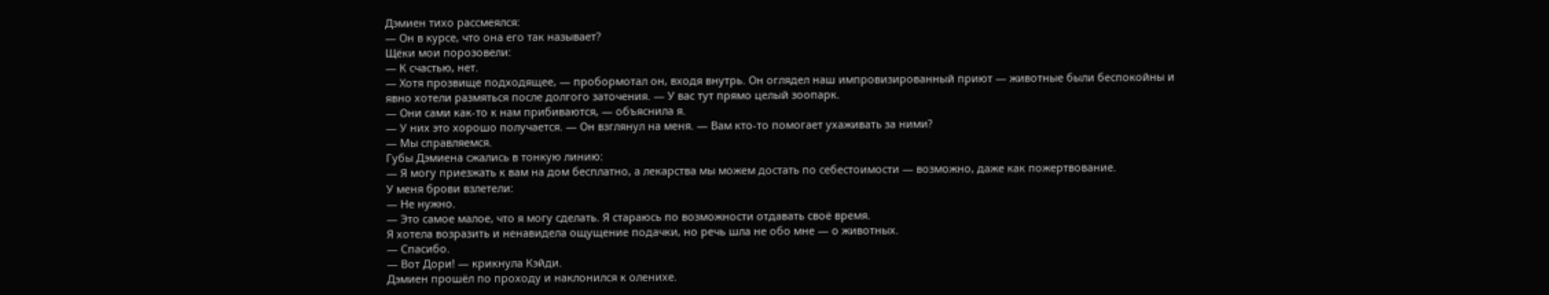Дэмиен тихо рассмеялся:
— Он в курсе, что она его так называет?
Щёки мои порозовели:
— К счастью, нет.
— Хотя прозвище подходящее, — пробормотал он, входя внутрь. Он оглядел наш импровизированный приют — животные были беспокойны и явно хотели размяться после долгого заточения. — У вас тут прямо целый зоопарк.
— Они сами как-то к нам прибиваются, — объяснила я.
— У них это хорошо получается. — Он взглянул на меня. — Вам кто-то помогает ухаживать за ними?
— Мы справляемся.
Губы Дэмиена сжались в тонкую линию:
— Я могу приезжать к вам на дом бесплатно, а лекарства мы можем достать по себестоимости — возможно, даже как пожертвование.
У меня брови взлетели:
— Не нужно.
— Это самое малое, что я могу сделать. Я стараюсь по возможности отдавать своё время.
Я хотела возразить и ненавидела ощущение подачки, но речь шла не обо мне — о животных.
— Спасибо.
— Вот Дори! — крикнула Кэйди.
Дэмиен прошёл по проходу и наклонился к оленихе.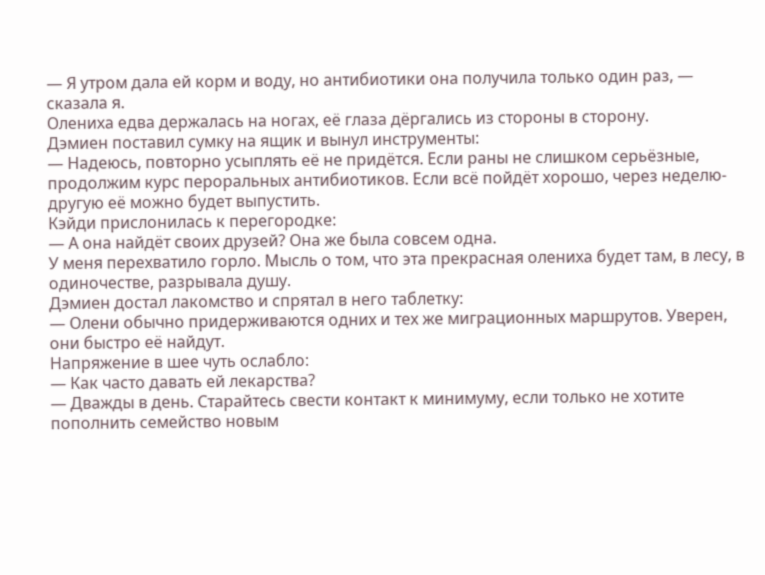— Я утром дала ей корм и воду, но антибиотики она получила только один раз, — сказала я.
Олениха едва держалась на ногах, её глаза дёргались из стороны в сторону.
Дэмиен поставил сумку на ящик и вынул инструменты:
— Надеюсь, повторно усыплять её не придётся. Если раны не слишком серьёзные, продолжим курс пероральных антибиотиков. Если всё пойдёт хорошо, через неделю-другую её можно будет выпустить.
Кэйди прислонилась к перегородке:
— А она найдёт своих друзей? Она же была совсем одна.
У меня перехватило горло. Мысль о том, что эта прекрасная олениха будет там, в лесу, в одиночестве, разрывала душу.
Дэмиен достал лакомство и спрятал в него таблетку:
— Олени обычно придерживаются одних и тех же миграционных маршрутов. Уверен, они быстро её найдут.
Напряжение в шее чуть ослабло:
— Как часто давать ей лекарства?
— Дважды в день. Старайтесь свести контакт к минимуму, если только не хотите пополнить семейство новым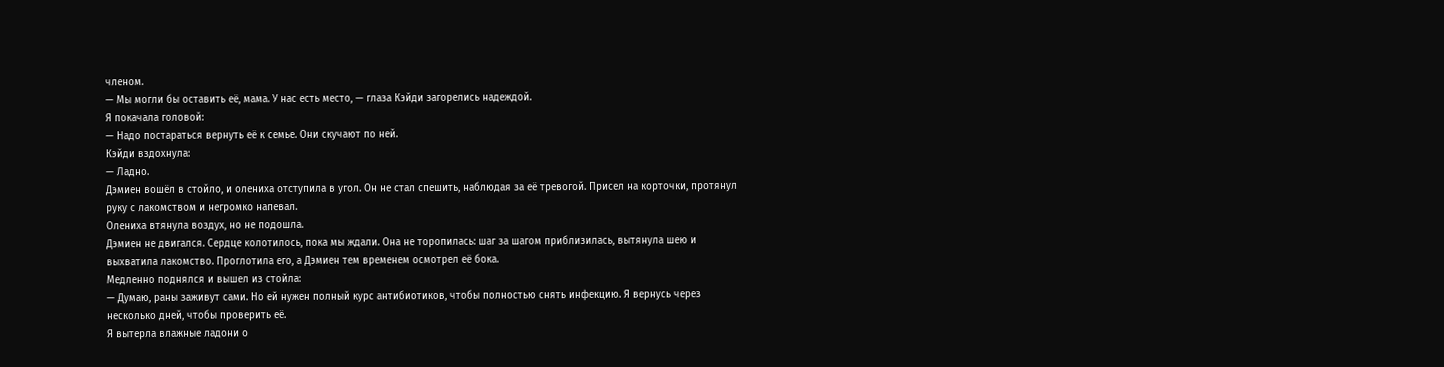членом.
— Мы могли бы оставить её, мама. У нас есть место, — глаза Кэйди загорелись надеждой.
Я покачала головой:
— Надо постараться вернуть её к семье. Они скучают по ней.
Кэйди вздохнула:
— Ладно.
Дэмиен вошёл в стойло, и олениха отступила в угол. Он не стал спешить, наблюдая за её тревогой. Присел на корточки, протянул руку с лакомством и негромко напевал.
Олениха втянула воздух, но не подошла.
Дэмиен не двигался. Сердце колотилось, пока мы ждали. Она не торопилась: шаг за шагом приблизилась, вытянула шею и выхватила лакомство. Проглотила его, а Дэмиен тем временем осмотрел её бока.
Медленно поднялся и вышел из стойла:
— Думаю, раны заживут сами. Но ей нужен полный курс антибиотиков, чтобы полностью снять инфекцию. Я вернусь через несколько дней, чтобы проверить её.
Я вытерла влажные ладони о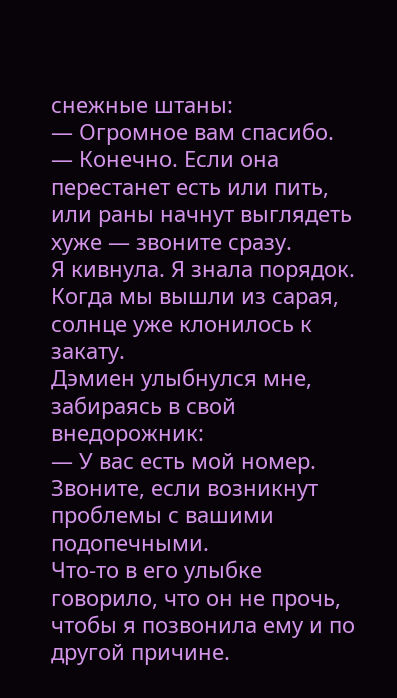снежные штаны:
— Огромное вам спасибо.
— Конечно. Если она перестанет есть или пить, или раны начнут выглядеть хуже — звоните сразу.
Я кивнула. Я знала порядок.
Когда мы вышли из сарая, солнце уже клонилось к закату.
Дэмиен улыбнулся мне, забираясь в свой внедорожник:
— У вас есть мой номер. Звоните, если возникнут проблемы с вашими подопечными.
Что-то в его улыбке говорило, что он не прочь, чтобы я позвонила ему и по другой причине.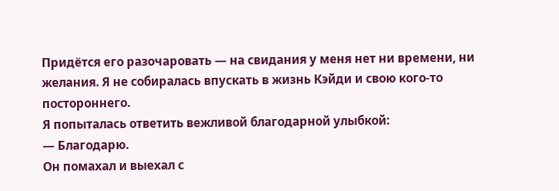Придётся его разочаровать — на свидания у меня нет ни времени, ни желания. Я не собиралась впускать в жизнь Кэйди и свою кого-то постороннего.
Я попыталась ответить вежливой благодарной улыбкой:
— Благодарю.
Он помахал и выехал с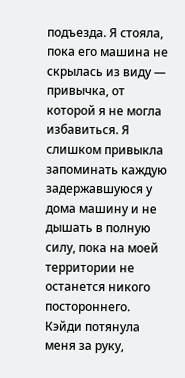подъезда. Я стояла, пока его машина не скрылась из виду — привычка, от которой я не могла избавиться. Я слишком привыкла запоминать каждую задержавшуюся у дома машину и не дышать в полную силу, пока на моей территории не останется никого постороннего.
Кэйди потянула меня за руку,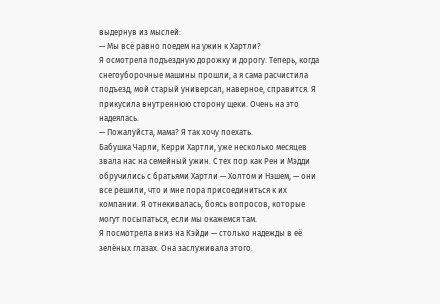выдернув из мыслей:
— Мы всё равно поедем на ужин к Хартли?
Я осмотрела подъездную дорожку и дорогу. Теперь, когда снегоуборочные машины прошли, а я сама расчистила подъезд, мой старый универсал, наверное, справится. Я прикусила внутреннюю сторону щеки. Очень на это надеялась.
— Пожалуйста, мама? Я так хочу поехать.
Бабушка Чарли, Керри Хартли, уже несколько месяцев звала нас на семейный ужин. С тех пор как Рен и Мэдди обручились с братьями Хартли — Холтом и Нэшем, — они все решили, что и мне пора присоединиться к их компании. Я отнекивалась, боясь вопросов, которые могут посыпаться, если мы окажемся там.
Я посмотрела вниз на Кэйди — столько надежды в её зелёных глазах. Она заслуживала этого.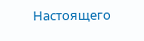Настоящего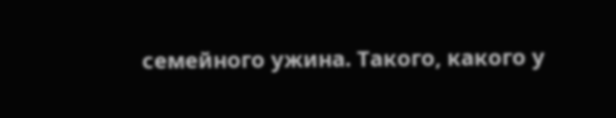семейного ужина. Такого, какого у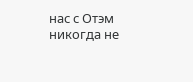нас с Отэм никогда не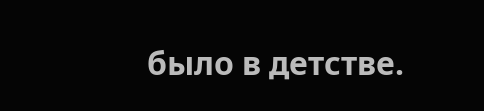было в детстве.